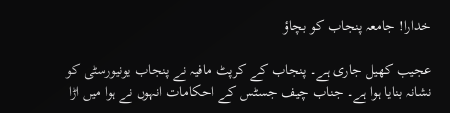خدارا! جامعہ پنجاب کو بچاؤ

عجیب کھیل جاری ہے۔ پنجاب کے کرپٹ مافیہ نے پنجاب یونیورسٹی کو نشانہ بنایا ہوا ہے۔ جناب چیف جسٹس کے احکامات انہوں نے ہوا میں اڑا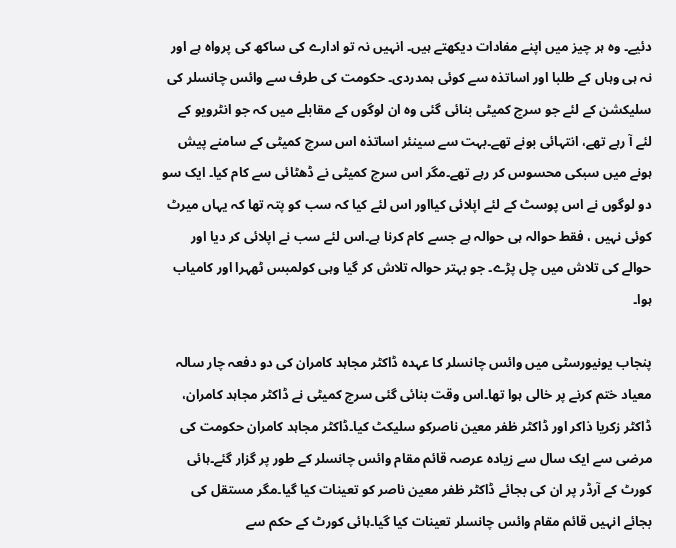دئیے۔ وہ ہر چیز میں اپنے مفادات دیکھتے ہیں۔ انہیں نہ تو ادارے کی ساکھ کی پرواہ ہے اور نہ ہی وہاں کے طلبا اور اساتذہ سے کوئی ہمدردی۔ حکومت کی طرف سے وائس چانسلر کی سلیکشن کے لئے جو سرچ کمیٹی بنائی گئی وہ ان لوگوں کے مقابلے میں کہ جو انٹرویو کے لئے آ رہے تھے، انتہائی بونے تھے۔بہت سے سینئر اساتذہ اس سرچ کمیٹی کے سامنے پیش ہونے میں سبکی محسوس کر رہے تھے۔مگر اس سرچ کمیٹی نے ڈھٹائی سے کام کیا۔ ایک سو دو لوگوں نے اس پوسٹ کے لئے اپلائی کیااور اس لئے کیا کہ سب کو پتہ تھا کہ یہاں میرٹ کوئی نہیں ، فقط حوالہ ہی حوالہ ہے جسے کام کرنا ہے۔اس لئے سب نے اپلائی کر دیا اور حوالے کی تلاش میں چل پڑے۔ جو بہتر حوالہ تلاش کر گیا وہی کولمبس ٹھہرا اور کامیاب ہوا۔

پنجاب یونیورسٹی میں وائس چانسلر کا عہدہ ڈاکٹر مجاہد کامران کی دو دفعہ چار سالہ معیاد ختم کرنے پر خالی ہوا تھا۔اس وقت بنائی گئی سرچ کمیٹی نے ڈاکٹر مجاہد کامران، ڈاکٹر زکریا ذاکر اور ڈاکٹر ظفر معین ناصرکو سلیکٹ کیا۔ڈاکٹر مجاہد کامران حکومت کی مرضی سے ایک سال سے زیادہ عرصہ قائم مقام وائس چانسلر کے طور پر گزار گئے۔ہائی کورٹ کے آرڈر پر ان کی بجائے ڈاکٹر ظفر معین ناصر کو تعینات کیا گیا۔مگر مستقل کی بجائے انہیں قائم مقام وائس چانسلر تعینات کیا گیا۔ہائی کورٹ کے حکم سے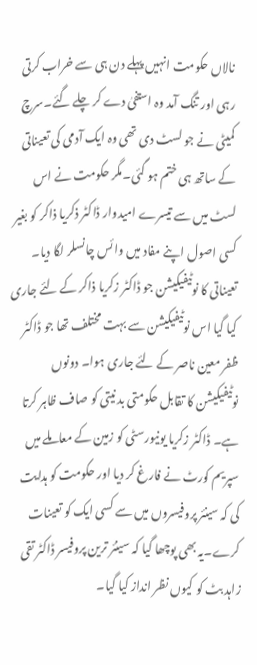نالاں حکومت انہیں پہلے دن ہی سے خراب کرتی رہی اور تنگ آمد وہ استفیٰ دے کر چلے گئے۔سرچ کمیٹی نے جو لسٹ دی تھی وہ ایک آدمی کی تعیناتی کے ساتھ ہی ختم ہو گئی۔مگر حکومت نے اس لسٹ میں سے تیسرے امیدوار ڈاکٹر ذکریا ذاکر کو بغیر کسی اصول اپنے مفاد میں وائس چانسلر لگا دیا۔ تعیناتی کا نوٹیفیکیشن جو ڈاکٹر زکریا ذاکر کے لئے جاری کیا گیا اس نوٹیفیکیشن سے بہت مختلف تھا جو ڈاکٹر ظفر معین ناصر کے لئے جاری ہوا۔ دونوں نوٹیفیکیشن کا تقابل حکومتی بد نیتی کو صاف ظاہر کرتا ہے۔ ڈاکٹر زکریا یونیورسٹی کو زمین کے معاملے میں سپریم کورٹ نے فارغ کر دیا اور حکومت کو ہدایت کی کہ سینئر پروفیسروں میں سے کسی ایک کو تعینات کرے۔یہ بھی پوچھا گیا کہ سینئر ترین پروفیسر ڈاکٹر تقی زاہد بٹ کو کیوں نظر انداز کیا گیا۔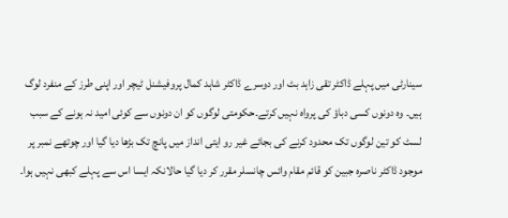سینارٹی میں پہلے ڈاکٹر تقی زاہد بٹ اور دوسرے ڈاکٹر شاہد کمال پروفیشنل ٹیچر اور اپنی طرز کے منفرد لوگ ہیں۔ وہ دونوں کسی دباؤ کی پرواہ نہیں کرتے۔حکومتی لوگوں کو ان دونوں سے کوئی امید نہ ہونے کے سبب لسٹ کو تین لوگوں تک محدود کرنے کی بجائے غیر رو ایتی انداز میں پانچ تک بڑھا دیا گیا اور چوتھے نمبر پر موجود ڈاکٹر ناصرہ جبین کو قائم مقام وائس چانسلر مقرر کر دیا گیا حالانکہ ایسا اس سے پہلے کبھی نہیں ہوا۔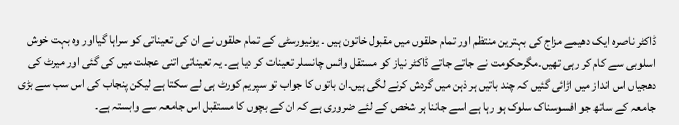ڈاکٹر ناصرہ ایک دھیمے مزاج کی بہترین منتظم اور تمام حلقوں میں مقبول خاتون ہیں ۔ یونیورسٹی کے تمام حلقوں نے ان کی تعیناتی کو سراہا گیااور وہ بہت خوش اسلوبی سے کام کر رہی تھیں۔مگرحکومت نے جاتے جاتے ڈاکٹر نیاز کو مستقل وائس چانسلر تعینات کر دیا ہے۔ یہ تعیناتی اتنی عجلت میں کی گئی اور میرٹ کی دھجیاں اس انداز میں اڑائی گئیں کہ چند باتیں ہر ذہن میں گردش کرنے لگی ہیں۔ان باتوں کا جواب تو سپریم کورٹ ہی لے سکتا ہے لیکن پنجاب کی اس سب سے بڑی جامعہ کے ساتھ جو افسوسناک سلوک ہو رہا ہے اسے جاننا ہر شخص کے لئے ضروری ہے کہ ان کے بچوں کا مستقبل اس جامعہ سے وابستہ ہے۔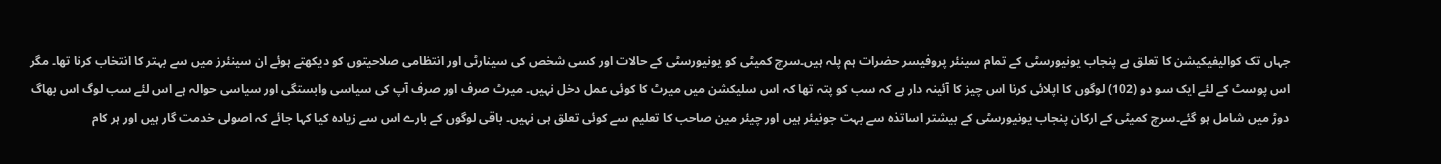جہاں تک کوالیفیکیشن کا تعلق ہے پنجاب یونیورسٹی کے تمام سینئر پروفیسر حضرات ہم پلہ ہیں۔سرچ کمیٹی کو یونیورسٹی کے حالات اور کسی شخص کی سینارٹی اور انتظامی صلاحیتوں کو دیکھتے ہوئے ان سینئرز میں سے بہتر کا انتخاب کرنا تھا۔ مگر اس پوسٹ کے لئے ایک سو دو (102) لوگوں کا اپلائی کرنا اس چیز کا آئینہ دار ہے کہ سب کو پتہ تھا کہ اس سلیکشن میں میرٹ کا کوئی عمل دخل نہیں۔ میرٹ صرف اور صرف آپ کی سیاسی وابستگی اور سیاسی حوالہ ہے اس لئے سب لوگ اس بھاگ دوڑ میں شامل ہو گئے۔سرچ کمیٹی کے ارکان پنجاب یونیورسٹی کے بیشتر اساتذہ سے بہت جونیئر ہیں اور چیئر مین صاحب کا تعلیم سے کوئی تعلق ہی نہیں۔ باقی لوگوں کے بارے اس سے زیادہ کیا کہا جائے کہ اصولی خدمت گار ہیں اور ہر کام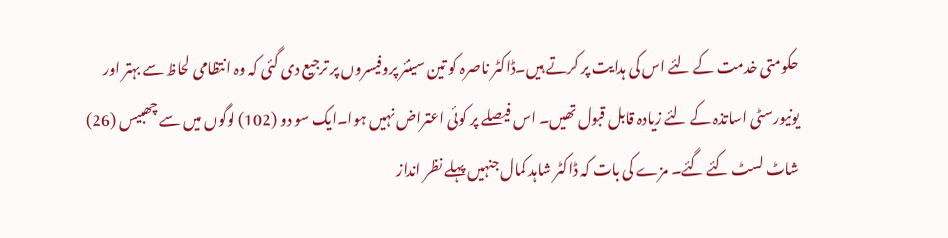حکومتی خدمت کے لئے اس کی ہدایت پر کرتے ہیں۔ڈاکٹر ناصرہ کو تین سینئر پروفیسروں پر ترجیع دی گئی کہ وہ انتظامی لحاظ سے بہتر اور یونیورسٹی اساتذہ کے لئے زیادہ قابل قبول تھیں۔ اس فیصلے پر کوئی اعتراض نہیں ہوا۔ایک سو دو (102) لوگوں میں سے چھبیس (26) شاٹ لسٹ کئے گئے۔ مزے کی بات کہ ڈاکٹر شاہد کمال جنہیں پہلے نظر انداز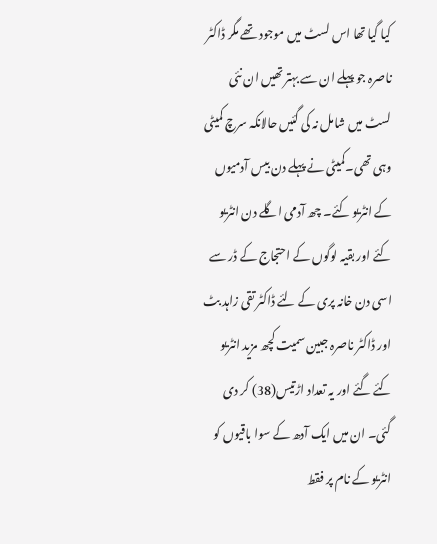کیا گیا تھا اس لسٹ میں موجود تھے مگر ڈاکٹر ناصرہ جو پہلے ان سے بہتر تھیں ان نئی لسٹ میں شامل نہ کی گئیں حالانکہ سرچ کمیٹی وہی تھی۔کمیٹی نے پہلے دن بیس آدمیوں کے انٹریو کئے۔ چھ آدمی اگلے دن انٹریو کئے اور بقیہ لوگوں کے احتجاج کے ڈر سے اسی دن خانہ پری کے لئے ڈاکٹر تقی زاہد بٹ اور ڈاکٹر ناصرہ جبین سمیت کچھ مزید انٹریو کئے گئے اور یہ تعداد اڑتیس(38) کر دی گئی۔ ان میں ایک آدھ کے سوا باقیوں کو انٹریو کے نام پر فقط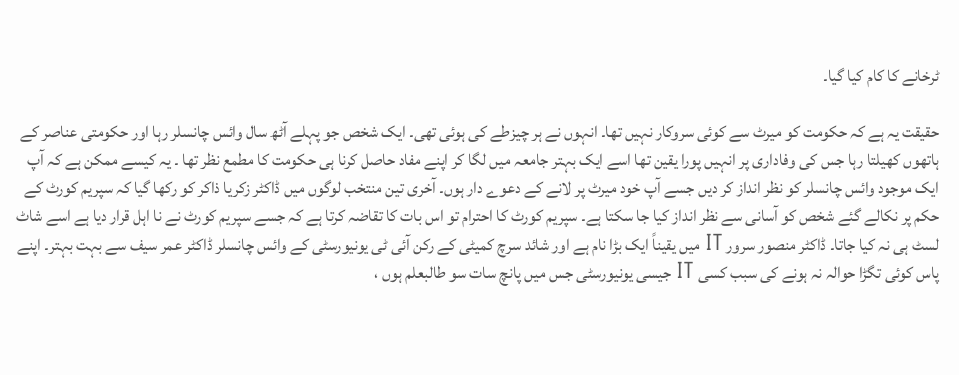ٹرخانے کا کام کیا گیا۔

حقیقت یہ ہے کہ حکومت کو میرٹ سے کوئی سروکار نہیں تھا۔ انہوں نے ہر چیزطے کی ہوئی تھی۔ ایک شخص جو پہلے آٹھ سال وائس چانسلر رہا اور حکومتی عناصر کے ہاتھوں کھیلتا رہا جس کی وفاداری پر انہیں پورا یقین تھا اسے ایک بہتر جامعہ میں لگا کر اپنے مفاد حاصل کرنا ہی حکومت کا مطمع نظر تھا ۔ یہ کیسے ممکن ہے کہ آپ ایک موجود وائس چانسلر کو نظر انداز کر دیں جسے آپ خود میرٹ پر لانے کے دعوے دار ہوں۔ آخری تین منتخب لوگوں میں ڈاکٹر زکریا ذاکر کو رکھا گیا کہ سپریم کورٹ کے حکم پر نکالے گئے شخص کو آسانی سے نظر انداز کیا جا سکتا ہے۔ سپریم کورٹ کا احترام تو اس بات کا تقاضہ کرتا ہے کہ جسے سپریم کورٹ نے نا اہل قرار دیا ہے اسے شاٹ لسٹ ہی نہ کیا جاتا۔ ڈاکٹر منصور سرور IT میں یقیناً ایک بڑا نام ہے اور شائد سرچ کمیٹی کے رکن آئی ٹی یونیورسٹی کے وائس چانسلر ڈاکٹر عمر سیف سے بہت بہتر۔ اپنے پاس کوئی تگڑا حوالہ نہ ہونے کی سبب کسی IT جیسی یونیورسٹی جس میں پانچ سات سو طالبعلم ہوں ،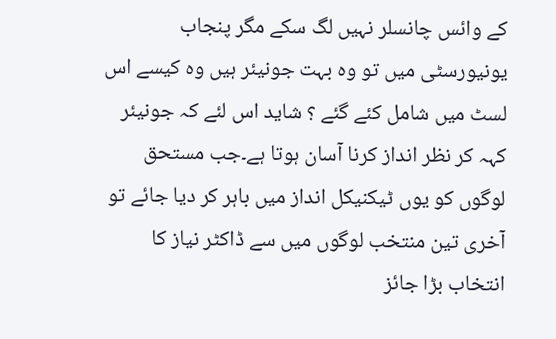کے وائس چانسلر نہیں لگ سکے مگر پنجاب یونیورسٹی میں تو وہ بہت جونیئر ہیں وہ کیسے اس لسٹ میں شامل کئے گئے ؟ شاید اس لئے کہ جونیئر کہہ کر نظر انداز کرنا آسان ہوتا ہے۔جب مستحق لوگوں کو یوں ٹیکنیکل انداز میں باہر کر دیا جائے تو آخری تین منتخب لوگوں میں سے ڈاکٹر نیاز کا انتخاب بڑا جائز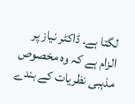لگتا ہے۔ ڈاکٹر نیاز پر الزام ہے کہ وہ مخصوص مذہبی نظریات کے بندے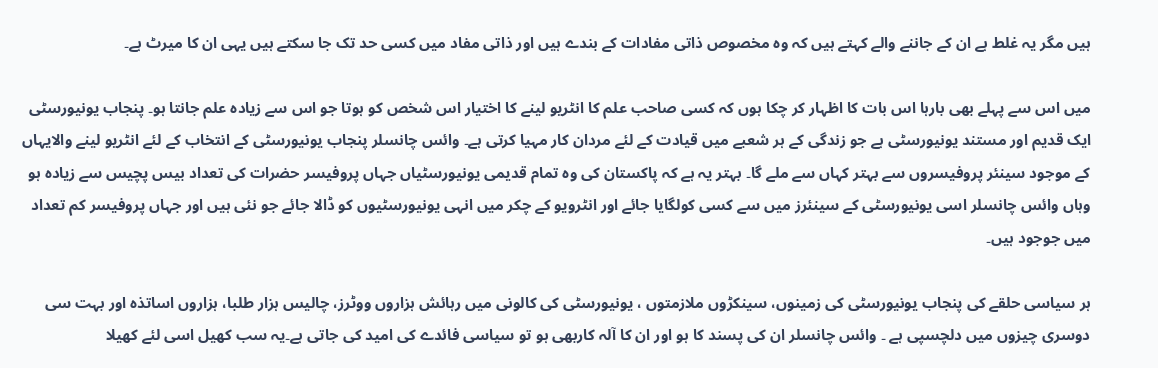ہیں مگر یہ غلط ہے ان کے جاننے والے کہتے ہیں کہ وہ مخصوص ذاتی مفادات کے بندے ہیں اور ذاتی مفاد میں کسی حد تک جا سکتے ہیں یہی ان کا میرٹ ہے۔

میں اس سے پہلے بھی بارہا اس بات کا اظہار کر چکا ہوں کہ کسی صاحب علم کا انٹریو لینے کا اختیار اس شخص کو ہوتا جو اس سے زیادہ علم جانتا ہو۔ پنجاب یونیورسٹی ایک قدیم اور مستند یونیورسٹی ہے جو زندگی کے ہر شعبے میں قیادت کے لئے مردان کار مہیا کرتی ہے۔ وائس چانسلر پنجاب یونیورسٹی کے انتخاب کے لئے انٹریو لینے والایہاں کے موجود سینئر پروفیسروں سے بہتر کہاں سے ملے گا۔ بہتر یہ ہے کہ پاکستان کی وہ تمام قدیمی یونیورسٹیاں جہاں پروفیسر حضرات کی تعداد بیس پچیس سے زیادہ ہو وہاں وائس چانسلر اسی یونیورسٹی کے سینئرز میں سے کسی کولگایا جائے اور انٹرویو کے چکر میں انہی یونیورسٹیوں کو ڈالا جائے جو نئی ہیں اور جہاں پروفیسر کم تعداد میں جوجود ہیں۔

ہر سیاسی حلقے کی پنجاب یونیورسٹی کی زمینوں، سینکڑوں ملازمتوں ، یونیورسٹی کی کالونی میں رہائش ہزاروں ووٹرز، چالیس ہزار طلبا، ہزاروں اساتذہ اور بہت سی دوسری چیزوں میں دلچسپی ہے ۔ وائس چانسلر ان کی پسند کا ہو اور ان کا آلہ کاربھی ہو تو سیاسی فائدے کی امید کی جاتی ہے۔یہ سب کھیل اسی لئے کھیلا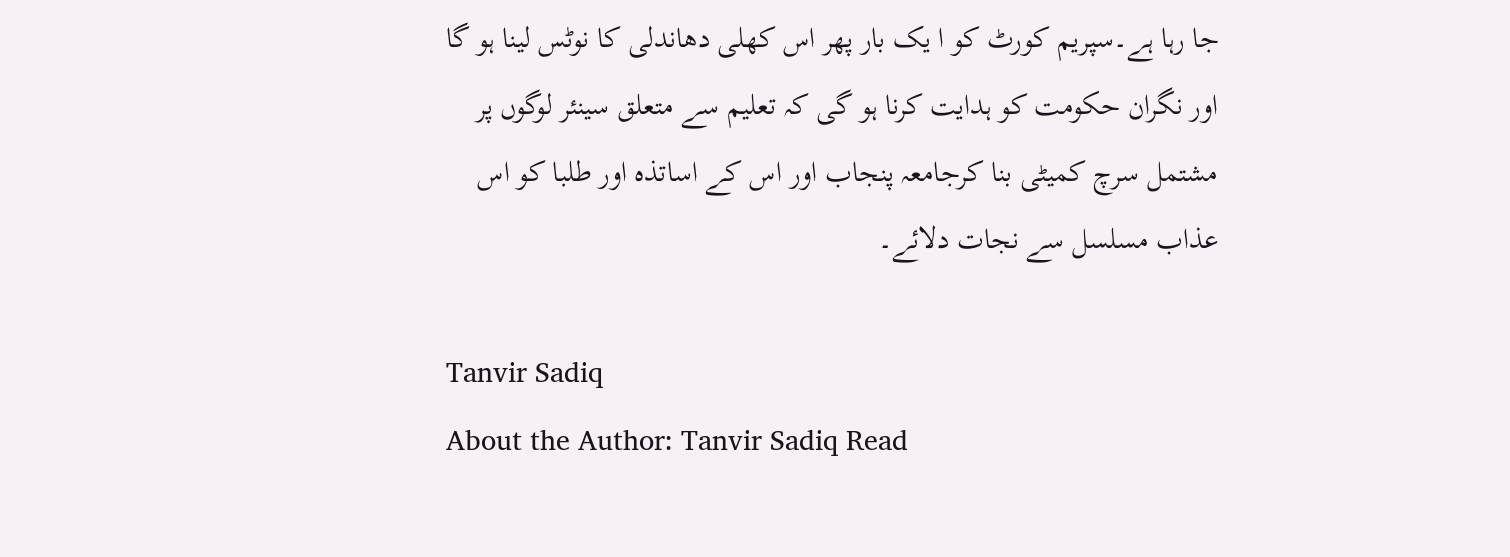جا رہا ہے۔سپریم کورٹ کو ا یک بار پھر اس کھلی دھاندلی کا نوٹس لینا ہو گا اور نگران حکومت کو ہدایت کرنا ہو گی کہ تعلیم سے متعلق سینئر لوگوں پر مشتمل سرچ کمیٹی بنا کرجامعہ پنجاب اور اس کے اساتذہ اور طلبا کو اس عذاب مسلسل سے نجات دلائے۔

Tanvir Sadiq
About the Author: Tanvir Sadiq Read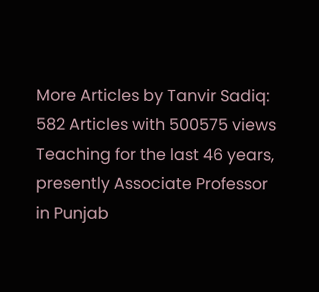More Articles by Tanvir Sadiq: 582 Articles with 500575 views Teaching for the last 46 years, presently Associate Professor in Punjab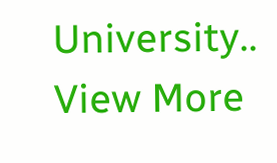University.. View More